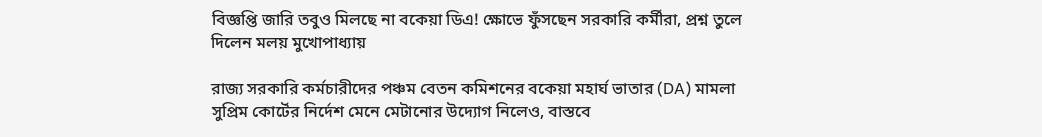বিজ্ঞপ্তি জারি তবুও মিলছে না বকেয়া ডিএ! ক্ষোভে ফুঁসছেন সরকারি কর্মীরা, প্রশ্ন তুলে দিলেন মলয় মুখোপাধ্যায়

রাজ্য সরকারি কর্মচারীদের পঞ্চম বেতন কমিশনের বকেয়া মহার্ঘ ভাতার (DA) মামলা সুপ্রিম কোর্টের নির্দেশ মেনে মেটানোর উদ্যোগ নিলেও, বাস্তবে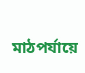মাঠপর্যায়ে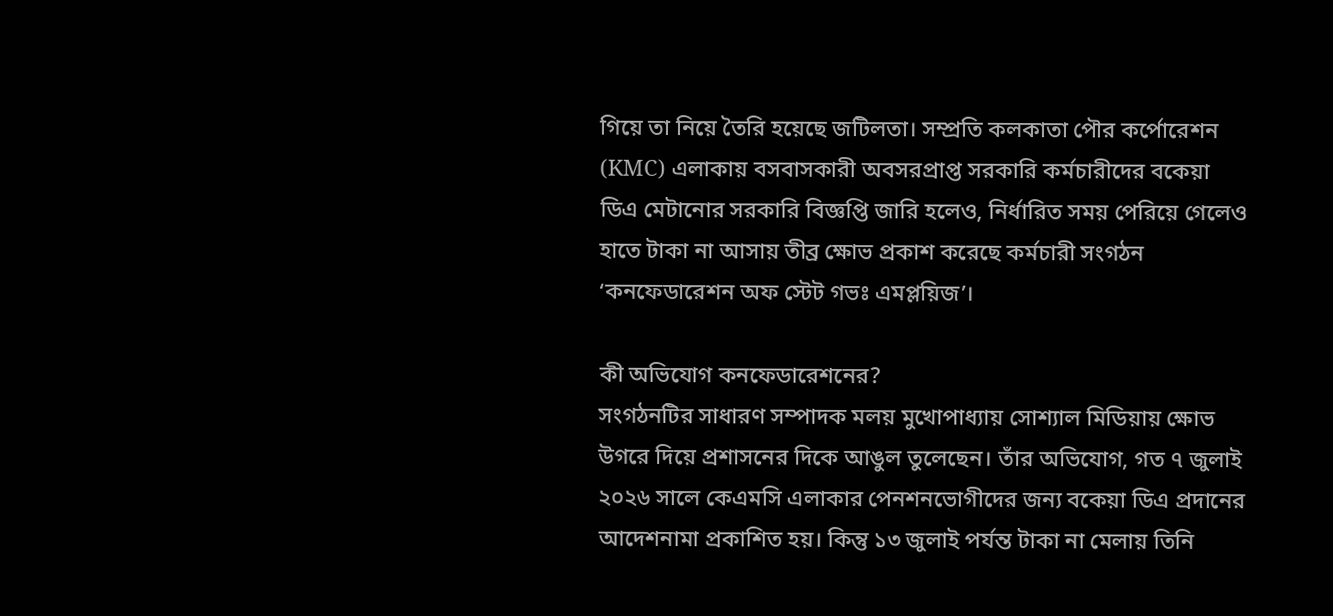গিয়ে তা নিয়ে তৈরি হয়েছে জটিলতা। সম্প্রতি কলকাতা পৌর কর্পোরেশন (KMC) এলাকায় বসবাসকারী অবসরপ্রাপ্ত সরকারি কর্মচারীদের বকেয়া ডিএ মেটানোর সরকারি বিজ্ঞপ্তি জারি হলেও, নির্ধারিত সময় পেরিয়ে গেলেও হাতে টাকা না আসায় তীব্র ক্ষোভ প্রকাশ করেছে কর্মচারী সংগঠন ‘কনফেডারেশন অফ স্টেট গভঃ এমপ্লয়িজ’।

কী অভিযোগ কনফেডারেশনের?
সংগঠনটির সাধারণ সম্পাদক মলয় মুখোপাধ্যায় সোশ্যাল মিডিয়ায় ক্ষোভ উগরে দিয়ে প্রশাসনের দিকে আঙুল তুলেছেন। তাঁর অভিযোগ, গত ৭ জুলাই ২০২৬ সালে কেএমসি এলাকার পেনশনভোগীদের জন্য বকেয়া ডিএ প্রদানের আদেশনামা প্রকাশিত হয়। কিন্তু ১৩ জুলাই পর্যন্ত টাকা না মেলায় তিনি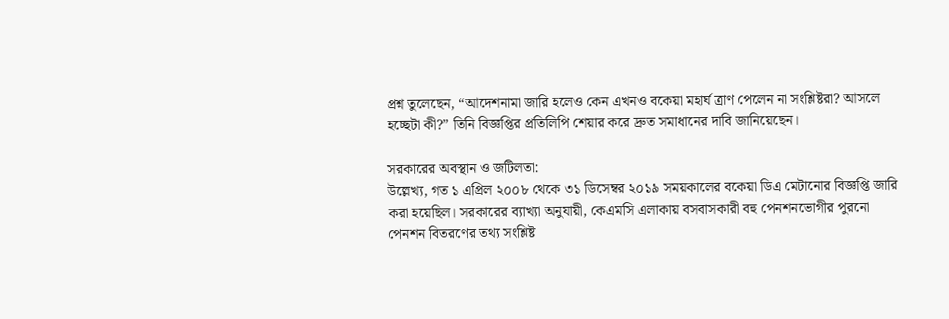প্রশ্ন তুলেছেন, “আদেশনামা জারি হলেও কেন এখনও বকেয়া মহার্ঘ ত্রাণ পেলেন না সংশ্লিষ্টরা? আসলে হচ্ছেটা কী?” তিনি বিজ্ঞপ্তির প্রতিলিপি শেয়ার করে দ্রুত সমাধানের দাবি জানিয়েছেন।

সরকারের অবস্থান ও জটিলতা:
উল্লেখ্য, গত ১ এপ্রিল ২০০৮ থেকে ৩১ ডিসেম্বর ২০১৯ সময়কালের বকেয়া ডিএ মেটানোর বিজ্ঞপ্তি জারি করা হয়েছিল। সরকারের ব্যাখ্যা অনুযায়ী, কেএমসি এলাকায় বসবাসকারী বহু পেনশনভোগীর পুরনো পেনশন বিতরণের তথ্য সংশ্লিষ্ট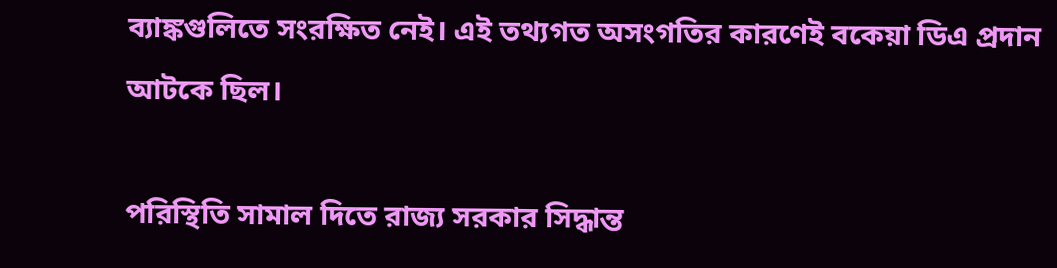ব্যাঙ্কগুলিতে সংরক্ষিত নেই। এই তথ্যগত অসংগতির কারণেই বকেয়া ডিএ প্রদান আটকে ছিল।

পরিস্থিতি সামাল দিতে রাজ্য সরকার সিদ্ধান্ত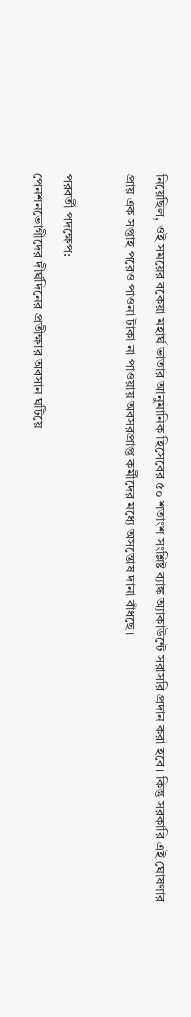নিয়েছিল, ওই সময়ের বকেয়া মহার্ঘ ভাতার আনুমানিক হিসেবের ৫০ শতাংশ সংশ্লিষ্ট ব্যাঙ্ক অ্যাকাউন্টে সরাসরি প্রদান করা হবে। কিন্তু সরকারি এই ঘোষণার প্রায় এক সপ্তাহ পরেও পাওনা টাকা না পাওয়ায় অবসরপ্রাপ্ত কর্মীদের মধ্যে অসন্তোষ দানা বাঁধছে।

পরবর্তী পদক্ষেপ:
পেনশনভোগীদের দীর্ঘদিনের প্রতীক্ষার অবসান ঘটিয়ে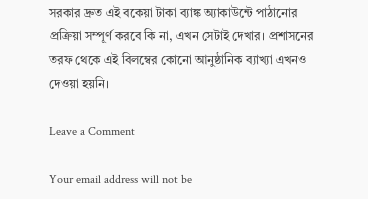সরকার দ্রুত এই বকেয়া টাকা ব্যাঙ্ক অ্যাকাউন্টে পাঠানোর প্রক্রিয়া সম্পূর্ণ করবে কি না, এখন সেটাই দেখার। প্রশাসনের তরফ থেকে এই বিলম্বের কোনো আনুষ্ঠানিক ব্যাখ্যা এখনও দেওয়া হয়নি।

Leave a Comment

Your email address will not be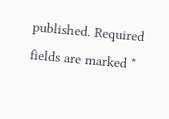published. Required fields are marked *